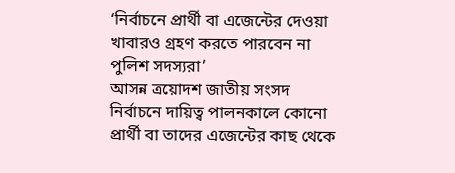‘নির্বাচনে প্রার্থী বা এজেন্টের দেওয়া খাবারও গ্রহণ করতে পারবেন না পুলিশ সদস্যরা’
আসন্ন ত্রয়োদশ জাতীয় সংসদ নির্বাচনে দায়িত্ব পালনকালে কোনো প্রার্থী বা তাদের এজেন্টের কাছ থেকে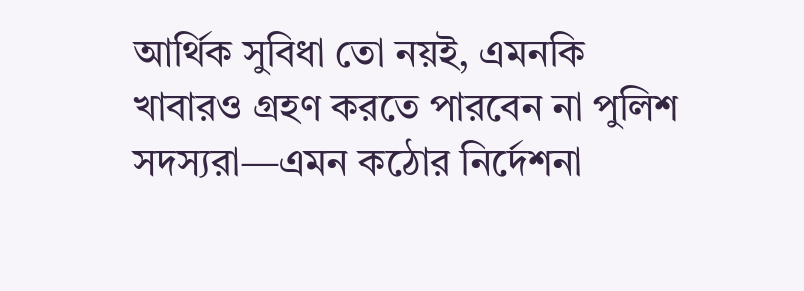আর্থিক সুবিধা তো নয়ই, এমনকি খাবারও গ্রহণ করতে পারবেন না পুলিশ সদস্যরা—এমন কঠোর নির্দেশনা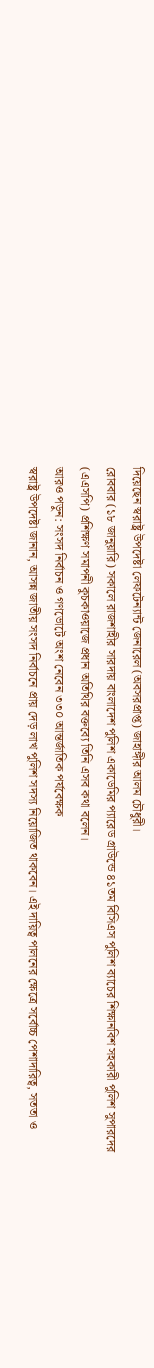দিয়েছেন স্বরাষ্ট্র উপদেষ্টা লেফটেন্যান্ট জেনারেল (অবসরপ্রাপ্ত) জাহাঙ্গীর আলম চৌধুরী।
রোববার (১৮ জানুয়ারি) সকালে রাজশাহীর সারদায় বাংলাদেশ পুলিশ একাডেমির প্যারেড গ্রাউন্ডে ৪১তম বিসিএস পুলিশ ব্যাচের শিক্ষানবিশ সহকারী পুলিশ সুপারদের (এএসপি) প্রশিক্ষণ সমাপনী কুচকাওয়াজে প্রধান অতিথির বক্তব্যে তিনি এসব কথা বলেন।
আরও পড়ুন: সংসদ নির্বাচন ও গণভোটে অংশ নেবেন ৩৩০ আন্তর্জাতিক পর্যবেক্ষক
স্বরাষ্ট্র উপদেষ্টা জানান, আসন্ন জাতীয় সংসদ নির্বাচনে প্রায় দেড় লাখ পুলিশ সদস্য নিয়োজিত থাকবেন। এই দায়িত্ব পালনের ক্ষেত্রে সর্বোচ্চ পেশাদারিত্ব, সততা ও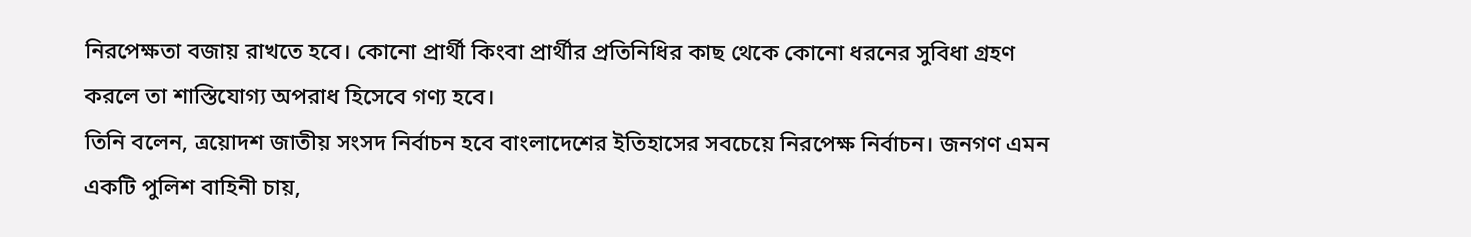নিরপেক্ষতা বজায় রাখতে হবে। কোনো প্রার্থী কিংবা প্রার্থীর প্রতিনিধির কাছ থেকে কোনো ধরনের সুবিধা গ্রহণ করলে তা শাস্তিযোগ্য অপরাধ হিসেবে গণ্য হবে।
তিনি বলেন, ত্রয়োদশ জাতীয় সংসদ নির্বাচন হবে বাংলাদেশের ইতিহাসের সবচেয়ে নিরপেক্ষ নির্বাচন। জনগণ এমন একটি পুলিশ বাহিনী চায়,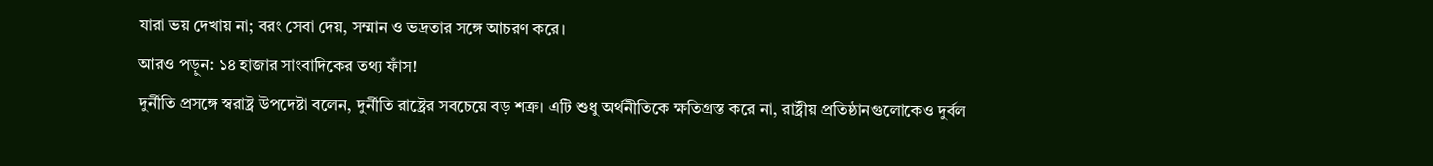যারা ভয় দেখায় না; বরং সেবা দেয়, সম্মান ও ভদ্রতার সঙ্গে আচরণ করে।
আরও পড়ুন: ১৪ হাজার সাংবাদিকের তথ্য ফাঁস!
দুর্নীতি প্রসঙ্গে স্বরাষ্ট্র উপদেষ্টা বলেন, দুর্নীতি রাষ্ট্রের সবচেয়ে বড় শত্রু। এটি শুধু অর্থনীতিকে ক্ষতিগ্রস্ত করে না, রাষ্ট্রীয় প্রতিষ্ঠানগুলোকেও দুর্বল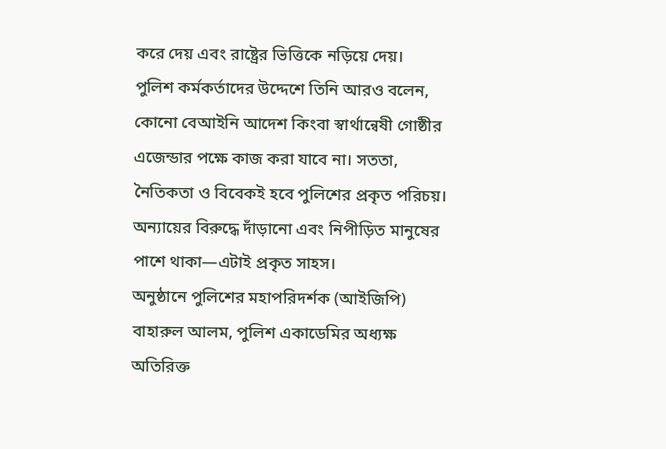করে দেয় এবং রাষ্ট্রের ভিত্তিকে নড়িয়ে দেয়।
পুলিশ কর্মকর্তাদের উদ্দেশে তিনি আরও বলেন, কোনো বেআইনি আদেশ কিংবা স্বার্থান্বেষী গোষ্ঠীর এজেন্ডার পক্ষে কাজ করা যাবে না। সততা, নৈতিকতা ও বিবেকই হবে পুলিশের প্রকৃত পরিচয়। অন্যায়ের বিরুদ্ধে দাঁড়ানো এবং নিপীড়িত মানুষের পাশে থাকা—এটাই প্রকৃত সাহস।
অনুষ্ঠানে পুলিশের মহাপরিদর্শক (আইজিপি) বাহারুল আলম, পুলিশ একাডেমির অধ্যক্ষ অতিরিক্ত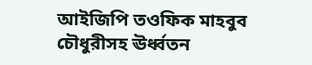আইজিপি তওফিক মাহবুব চৌধুরীসহ ঊর্ধ্বতন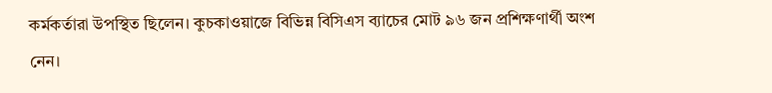কর্মকর্তারা উপস্থিত ছিলেন। কুচকাওয়াজে বিভিন্ন বিসিএস ব্যাচের মোট ৯৬ জন প্রশিক্ষণার্থী অংশ নেন।